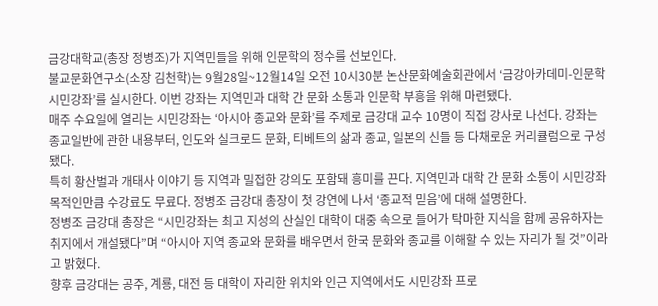금강대학교(총장 정병조)가 지역민들을 위해 인문학의 정수를 선보인다.
불교문화연구소(소장 김천학)는 9월28일~12월14일 오전 10시30분 논산문화예술회관에서 ‘금강아카데미-인문학 시민강좌’를 실시한다. 이번 강좌는 지역민과 대학 간 문화 소통과 인문학 부흥을 위해 마련됐다.
매주 수요일에 열리는 시민강좌는 ‘아시아 종교와 문화’를 주제로 금강대 교수 10명이 직접 강사로 나선다. 강좌는 종교일반에 관한 내용부터, 인도와 실크로드 문화, 티베트의 삶과 종교, 일본의 신들 등 다채로운 커리큘럼으로 구성됐다.
특히 황산벌과 개태사 이야기 등 지역과 밀접한 강의도 포함돼 흥미를 끈다. 지역민과 대학 간 문화 소통이 시민강좌 목적인만큼 수강료도 무료다. 정병조 금강대 총장이 첫 강연에 나서 ‘종교적 믿음’에 대해 설명한다.
정병조 금강대 총장은 “시민강좌는 최고 지성의 산실인 대학이 대중 속으로 들어가 탁마한 지식을 함께 공유하자는 취지에서 개설됐다”며 “아시아 지역 종교와 문화를 배우면서 한국 문화와 종교를 이해할 수 있는 자리가 될 것”이라고 밝혔다.
향후 금강대는 공주, 계룡, 대전 등 대학이 자리한 위치와 인근 지역에서도 시민강좌 프로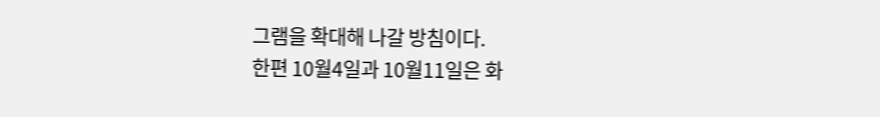그램을 확대해 나갈 방침이다.
한편 10월4일과 10월11일은 화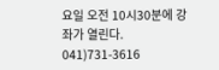요일 오전 10시30분에 강좌가 열린다. 041)731-3616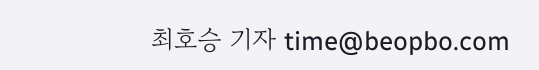최호승 기자 time@beopbo.com